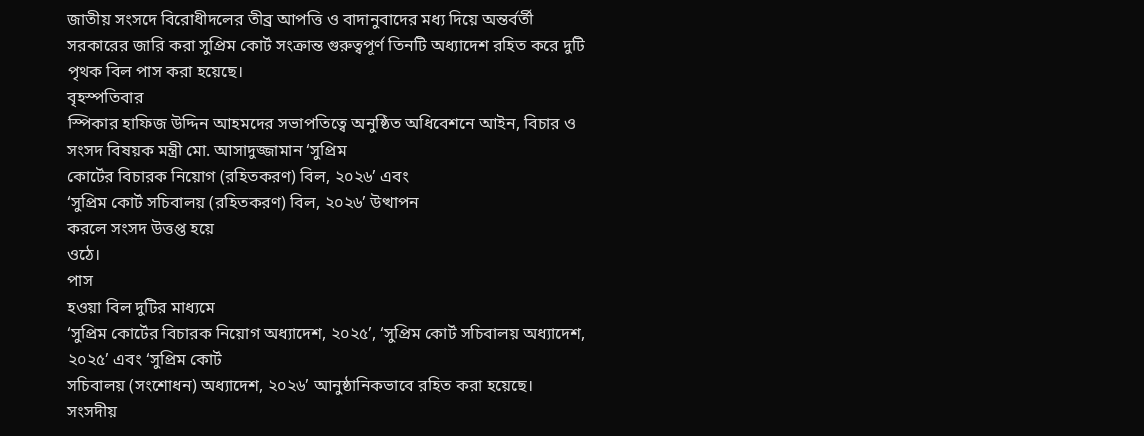জাতীয় সংসদে বিরোধীদলের তীব্র আপত্তি ও বাদানুবাদের মধ্য দিয়ে অন্তর্বর্তী সরকারের জারি করা সুপ্রিম কোর্ট সংক্রান্ত গুরুত্বপূর্ণ তিনটি অধ্যাদেশ রহিত করে দুটি পৃথক বিল পাস করা হয়েছে।
বৃহস্পতিবার
স্পিকার হাফিজ উদ্দিন আহমদের সভাপতিত্বে অনুষ্ঠিত অধিবেশনে আইন, বিচার ও
সংসদ বিষয়ক মন্ত্রী মো. আসাদুজ্জামান ‘সুপ্রিম
কোর্টের বিচারক নিয়োগ (রহিতকরণ) বিল, ২০২৬’ এবং
‘সুপ্রিম কোর্ট সচিবালয় (রহিতকরণ) বিল, ২০২৬’ উত্থাপন
করলে সংসদ উত্তপ্ত হয়ে
ওঠে।
পাস
হওয়া বিল দুটির মাধ্যমে
‘সুপ্রিম কোর্টের বিচারক নিয়োগ অধ্যাদেশ, ২০২৫’, ‘সুপ্রিম কোর্ট সচিবালয় অধ্যাদেশ, ২০২৫’ এবং ‘সুপ্রিম কোর্ট
সচিবালয় (সংশোধন) অধ্যাদেশ, ২০২৬’ আনুষ্ঠানিকভাবে রহিত করা হয়েছে।
সংসদীয়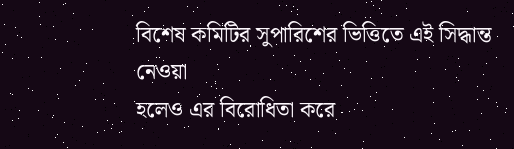বিশেষ কমিটির সুপারিশের ভিত্তিতে এই সিদ্ধান্ত নেওয়া
হলেও এর বিরোধিতা করে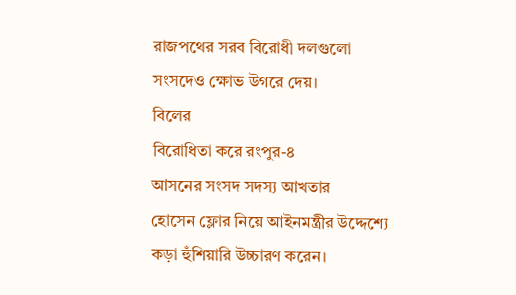রাজপথের সরব বিরোধী দলগুলো
সংসদেও ক্ষোভ উগরে দেয়।
বিলের
বিরোধিতা করে রংপুর-৪
আসনের সংসদ সদস্য আখতার
হোসেন ফ্লোর নিয়ে আইনমন্ত্রীর উদ্দেশ্যে
কড়া হুঁশিয়ারি উচ্চারণ করেন।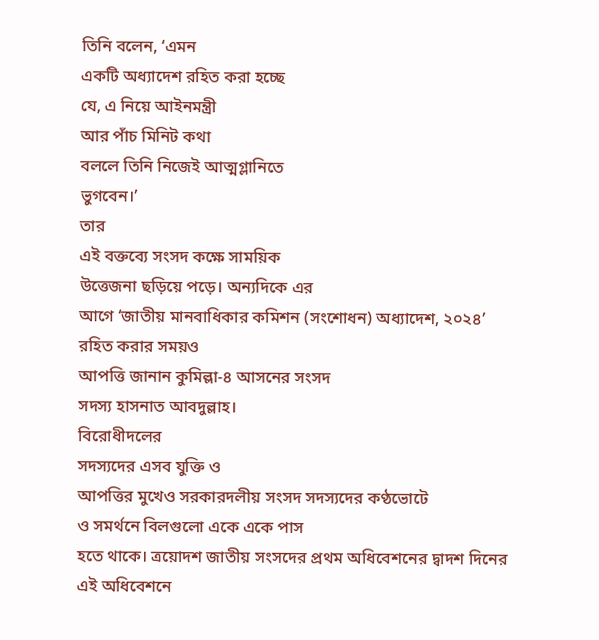তিনি বলেন, ‘এমন
একটি অধ্যাদেশ রহিত করা হচ্ছে
যে, এ নিয়ে আইনমন্ত্রী
আর পাঁচ মিনিট কথা
বললে তিনি নিজেই আত্মগ্লানিতে
ভুগবেন।’
তার
এই বক্তব্যে সংসদ কক্ষে সাময়িক
উত্তেজনা ছড়িয়ে পড়ে। অন্যদিকে এর
আগে ‘জাতীয় মানবাধিকার কমিশন (সংশোধন) অধ্যাদেশ, ২০২৪’ রহিত করার সময়ও
আপত্তি জানান কুমিল্লা-৪ আসনের সংসদ
সদস্য হাসনাত আবদুল্লাহ।
বিরোধীদলের
সদস্যদের এসব যুক্তি ও
আপত্তির মুখেও সরকারদলীয় সংসদ সদস্যদের কণ্ঠভোটে
ও সমর্থনে বিলগুলো একে একে পাস
হতে থাকে। ত্রয়োদশ জাতীয় সংসদের প্রথম অধিবেশনের দ্বাদশ দিনের এই অধিবেশনে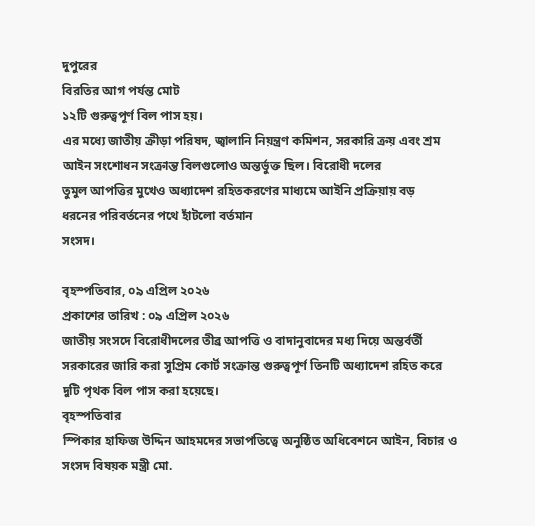দুপুরের
বিরতির আগ পর্যন্ত মোট
১২টি গুরুত্বপূর্ণ বিল পাস হয়।
এর মধ্যে জাতীয় ক্রীড়া পরিষদ, জ্বালানি নিয়ন্ত্রণ কমিশন, সরকারি ক্রয় এবং শ্রম
আইন সংশোধন সংক্রান্ত বিলগুলোও অন্তর্ভুক্ত ছিল। বিরোধী দলের
তুমুল আপত্তির মুখেও অধ্যাদেশ রহিতকরণের মাধ্যমে আইনি প্রক্রিয়ায় বড়
ধরনের পরিবর্তনের পথে হাঁটলো বর্তমান
সংসদ।

বৃহস্পতিবার, ০৯ এপ্রিল ২০২৬
প্রকাশের তারিখ : ০৯ এপ্রিল ২০২৬
জাতীয় সংসদে বিরোধীদলের তীব্র আপত্তি ও বাদানুবাদের মধ্য দিয়ে অন্তর্বর্তী সরকারের জারি করা সুপ্রিম কোর্ট সংক্রান্ত গুরুত্বপূর্ণ তিনটি অধ্যাদেশ রহিত করে দুটি পৃথক বিল পাস করা হয়েছে।
বৃহস্পতিবার
স্পিকার হাফিজ উদ্দিন আহমদের সভাপতিত্বে অনুষ্ঠিত অধিবেশনে আইন, বিচার ও
সংসদ বিষয়ক মন্ত্রী মো.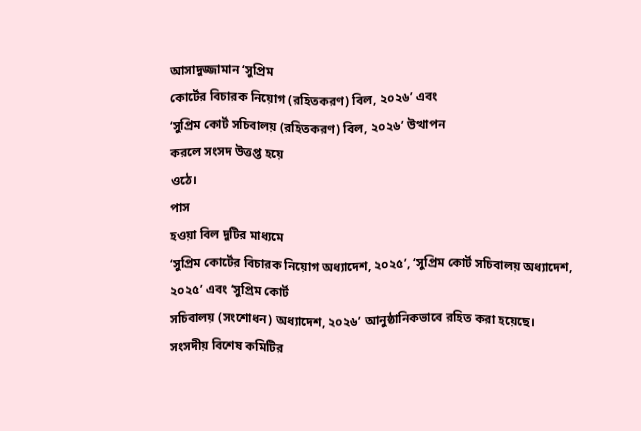আসাদুজ্জামান ‘সুপ্রিম
কোর্টের বিচারক নিয়োগ (রহিতকরণ) বিল, ২০২৬’ এবং
‘সুপ্রিম কোর্ট সচিবালয় (রহিতকরণ) বিল, ২০২৬’ উত্থাপন
করলে সংসদ উত্তপ্ত হয়ে
ওঠে।
পাস
হওয়া বিল দুটির মাধ্যমে
‘সুপ্রিম কোর্টের বিচারক নিয়োগ অধ্যাদেশ, ২০২৫’, ‘সুপ্রিম কোর্ট সচিবালয় অধ্যাদেশ, ২০২৫’ এবং ‘সুপ্রিম কোর্ট
সচিবালয় (সংশোধন) অধ্যাদেশ, ২০২৬’ আনুষ্ঠানিকভাবে রহিত করা হয়েছে।
সংসদীয় বিশেষ কমিটির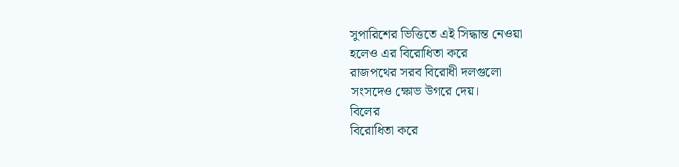সুপারিশের ভিত্তিতে এই সিদ্ধান্ত নেওয়া
হলেও এর বিরোধিতা করে
রাজপথের সরব বিরোধী দলগুলো
সংসদেও ক্ষোভ উগরে দেয়।
বিলের
বিরোধিতা করে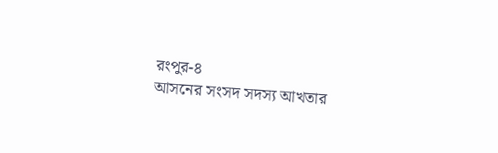রংপুর-৪
আসনের সংসদ সদস্য আখতার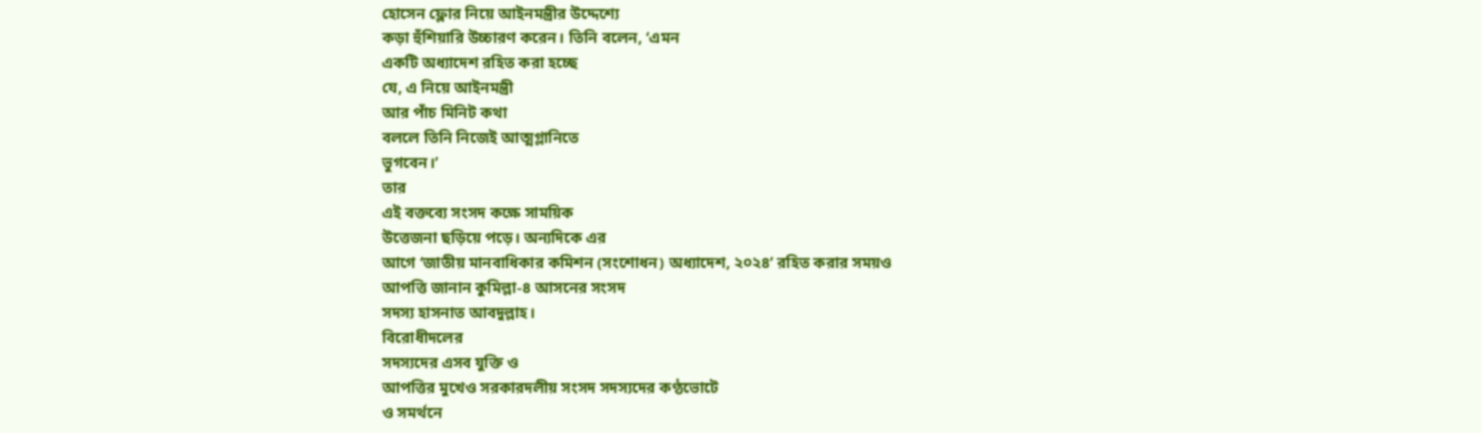হোসেন ফ্লোর নিয়ে আইনমন্ত্রীর উদ্দেশ্যে
কড়া হুঁশিয়ারি উচ্চারণ করেন। তিনি বলেন, ‘এমন
একটি অধ্যাদেশ রহিত করা হচ্ছে
যে, এ নিয়ে আইনমন্ত্রী
আর পাঁচ মিনিট কথা
বললে তিনি নিজেই আত্মগ্লানিতে
ভুগবেন।’
তার
এই বক্তব্যে সংসদ কক্ষে সাময়িক
উত্তেজনা ছড়িয়ে পড়ে। অন্যদিকে এর
আগে ‘জাতীয় মানবাধিকার কমিশন (সংশোধন) অধ্যাদেশ, ২০২৪’ রহিত করার সময়ও
আপত্তি জানান কুমিল্লা-৪ আসনের সংসদ
সদস্য হাসনাত আবদুল্লাহ।
বিরোধীদলের
সদস্যদের এসব যুক্তি ও
আপত্তির মুখেও সরকারদলীয় সংসদ সদস্যদের কণ্ঠভোটে
ও সমর্থনে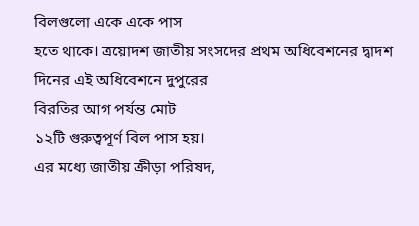বিলগুলো একে একে পাস
হতে থাকে। ত্রয়োদশ জাতীয় সংসদের প্রথম অধিবেশনের দ্বাদশ দিনের এই অধিবেশনে দুপুরের
বিরতির আগ পর্যন্ত মোট
১২টি গুরুত্বপূর্ণ বিল পাস হয়।
এর মধ্যে জাতীয় ক্রীড়া পরিষদ,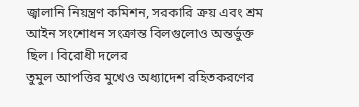জ্বালানি নিয়ন্ত্রণ কমিশন, সরকারি ক্রয় এবং শ্রম
আইন সংশোধন সংক্রান্ত বিলগুলোও অন্তর্ভুক্ত ছিল। বিরোধী দলের
তুমুল আপত্তির মুখেও অধ্যাদেশ রহিতকরণের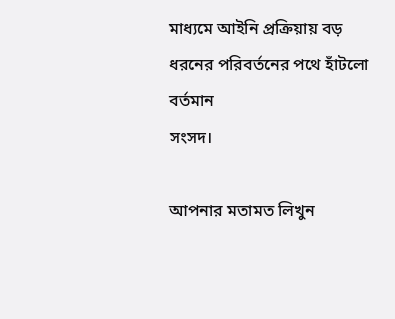মাধ্যমে আইনি প্রক্রিয়ায় বড়
ধরনের পরিবর্তনের পথে হাঁটলো বর্তমান
সংসদ।

আপনার মতামত লিখুন